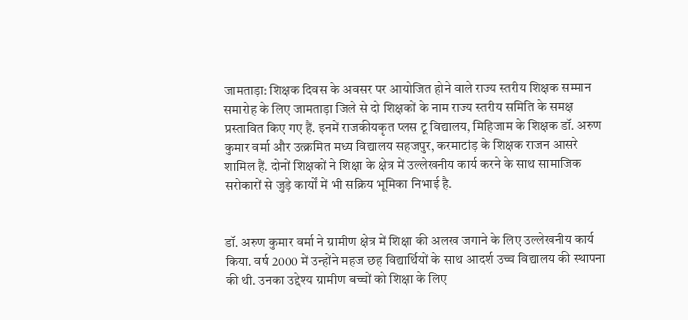जामताड़ा: शिक्षक दिवस के अवसर पर आयोजित होने वाले राज्य स्तरीय शिक्षक सम्मान समारोह के लिए जामताड़ा जिले से दो शिक्षकों के नाम राज्य स्तरीय समिति के समक्ष प्रस्तावित किए गए हैं. इनमें राजकीयकृत प्लस टू विद्यालय, मिहिजाम के शिक्षक डॉ. अरुण कुमार वर्मा और उत्क्रमित मध्य विद्यालय सहजपुर, करमाटांड़ के शिक्षक राजन आसरे शामिल हैं. दोनों शिक्षकों ने शिक्षा के क्षेत्र में उल्लेखनीय कार्य करने के साथ सामाजिक सरोकारों से जुड़े कार्यों में भी सक्रिय भूमिका निभाई है.


डॉ. अरुण कुमार वर्मा ने ग्रामीण क्षेत्र में शिक्षा की अलख जगाने के लिए उल्लेखनीय कार्य किया. वर्ष 2000 में उन्होंने महज छह विद्यार्थियों के साथ आदर्श उच्च विद्यालय की स्थापना की थी. उनका उद्देश्य ग्रामीण बच्चों को शिक्षा के लिए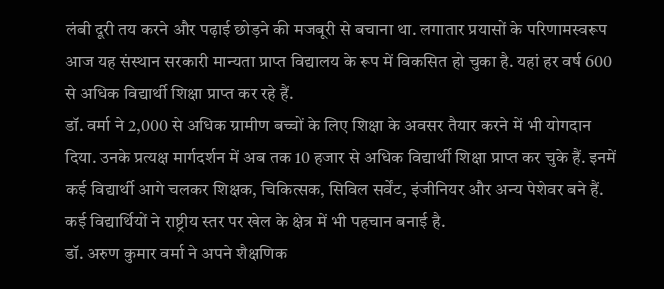लंबी दूरी तय करने और पढ़ाई छोड़ने की मजबूरी से बचाना था. लगातार प्रयासों के परिणामस्वरूप आज यह संस्थान सरकारी मान्यता प्राप्त विद्यालय के रूप में विकसित हो चुका है. यहां हर वर्ष 600 से अधिक विद्यार्थी शिक्षा प्राप्त कर रहे हैं.
डॉ. वर्मा ने 2,000 से अधिक ग्रामीण बच्चों के लिए शिक्षा के अवसर तैयार करने में भी योगदान दिया. उनके प्रत्यक्ष मार्गदर्शन में अब तक 10 हजार से अधिक विद्यार्थी शिक्षा प्राप्त कर चुके हैं. इनमें कई विद्यार्थी आगे चलकर शिक्षक, चिकित्सक, सिविल सर्वेंट, इंजीनियर और अन्य पेशेवर बने हैं. कई विद्यार्थियों ने राष्ट्रीय स्तर पर खेल के क्षेत्र में भी पहचान बनाई है.
डॉ. अरुण कुमार वर्मा ने अपने शैक्षणिक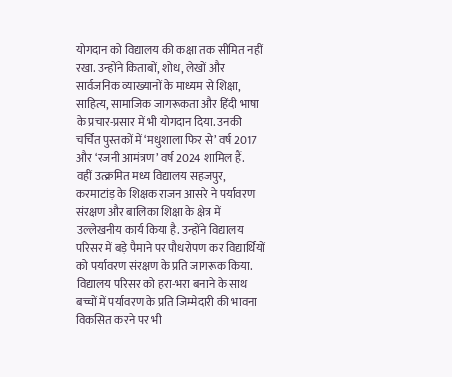योगदान को विद्यालय की कक्षा तक सीमित नहीं रखा. उन्होंने किताबों, शोध, लेखों और सार्वजनिक व्याख्यानों के माध्यम से शिक्षा, साहित्य, सामाजिक जागरूकता और हिंदी भाषा के प्रचार-प्रसार में भी योगदान दिया. उनकी चर्चित पुस्तकों में ‘मधुशाला फिर से’ वर्ष 2017 और ‘रजनी आमंत्रण’ वर्ष 2024 शामिल हैं.
वहीं उत्क्रमित मध्य विद्यालय सहजपुर, करमाटांड़ के शिक्षक राजन आसरे ने पर्यावरण संरक्षण और बालिका शिक्षा के क्षेत्र में उल्लेखनीय कार्य किया है. उन्होंने विद्यालय परिसर में बड़े पैमाने पर पौधरोपण कर विद्यार्थियों को पर्यावरण संरक्षण के प्रति जागरूक किया. विद्यालय परिसर को हरा-भरा बनाने के साथ बच्चों में पर्यावरण के प्रति जिम्मेदारी की भावना विकसित करने पर भी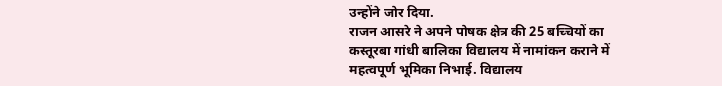उन्होंने जोर दिया.
राजन आसरे ने अपने पोषक क्षेत्र की 25 बच्चियों का कस्तूरबा गांधी बालिका विद्यालय में नामांकन कराने में महत्वपूर्ण भूमिका निभाई. विद्यालय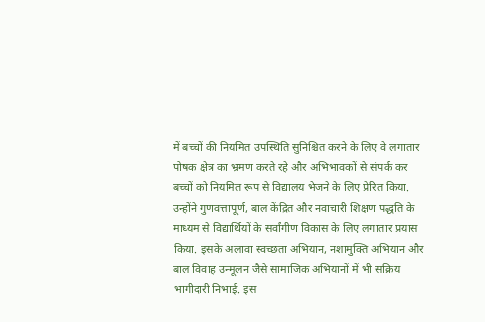में बच्चों की नियमित उपस्थिति सुनिश्चित करने के लिए वे लगातार पोषक क्षेत्र का भ्रमण करते रहे और अभिभावकों से संपर्क कर बच्चों को नियमित रूप से विद्यालय भेजने के लिए प्रेरित किया.
उन्होंने गुणवत्तापूर्ण, बाल केंद्रित और नवाचारी शिक्षण पद्धति के माध्यम से विद्यार्थियों के सर्वांगीण विकास के लिए लगातार प्रयास किया. इसके अलावा स्वच्छता अभियान, नशामुक्ति अभियान और बाल विवाह उन्मूलन जैसे सामाजिक अभियानों में भी सक्रिय भागीदारी निभाई. इस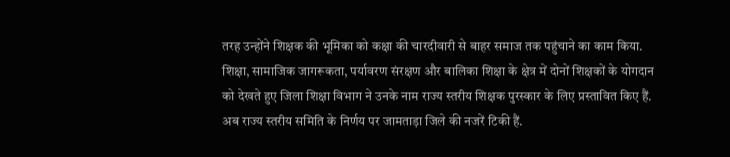तरह उन्होंने शिक्षक की भूमिका को कक्षा की चारदीवारी से बाहर समाज तक पहुंचाने का काम किया.
शिक्षा, सामाजिक जागरूकता, पर्यावरण संरक्षण और बालिका शिक्षा के क्षेत्र में दोनों शिक्षकों के योगदान को देखते हुए जिला शिक्षा विभाग ने उनके नाम राज्य स्तरीय शिक्षक पुरस्कार के लिए प्रस्तावित किए हैं. अब राज्य स्तरीय समिति के निर्णय पर जामताड़ा जिले की नजरें टिकी हैं.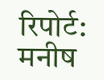रिपोर्ट: मनीष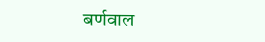बर्णवाल